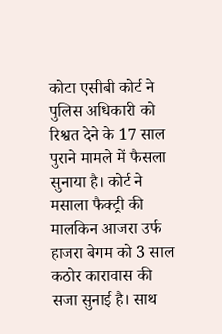कोटा एसीबी कोर्ट ने पुलिस अधिकारी को रिश्वत देने के 17 साल पुराने मामले में फैसला सुनाया है। कोर्ट ने मसाला फैक्ट्री की मालकिन आजरा उर्फ हाजरा बेगम को 3 साल कठोर कारावास की सजा सुनाई है। साथ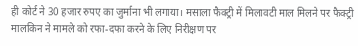ही कोर्ट ने 30 हजार रुपए का जुर्माना भी लगाया। मसाला फैक्ट्री में मिलावटी माल मिलने पर फैक्ट्री मालकिन ने मामले को रफा-दफा करने के लिए निरीक्षण पर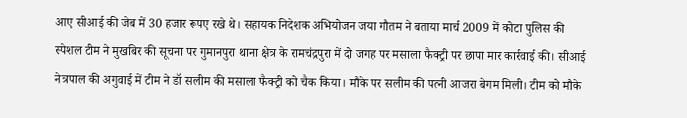आए सीआई की जेब में 30 हजार रूपए रखे थे। सहायक निदेशक अभियोजन जया गौतम ने बताया मार्च 2009 में कोटा पुलिस की स्पेशल टीम ने मुखबिर की सूचना पर गुमानपुरा थाना क्षेत्र के रामचंद्रपुरा में दो जगह पर मसाला फैक्ट्री पर छापा मार कार्रवाई की। सीआई नेत्रपाल की अगुवाई में टीम ने डॉ सलीम की मसाला फैक्ट्री को चैक किया। मौके पर सलीम की पत्नी आजरा बेगम मिली। टीम को मौके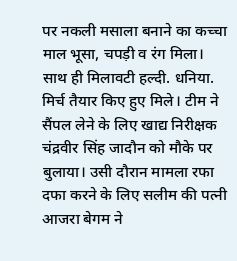पर नकली मसाला बनाने का कच्चा माल भूसा, चपड़ी व रंग मिला। साथ ही मिलावटी हल्दी. धनिया. मिर्च तैयार किए हुए मिले। टीम ने सैंपल लेने के लिए खाद्य निरीक्षक चंद्रवीर सिंह जादौन को मौके पर बुलाया। उसी दौरान मामला रफा दफा करने के लिए सलीम की पत्नी आजरा बेगम ने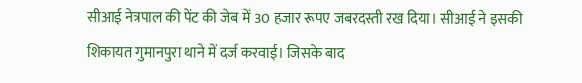सीआई नेत्रपाल की पेंट की जेब में 30 हजार रूपए जबरदस्ती रख दिया। सीआई ने इसकी शिकायत गुमानपुरा थाने में दर्ज करवाई। जिसके बाद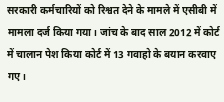सरकारी कर्मचारियों को रिश्वत देने के मामले में एसीबी में मामला दर्ज किया गया। जांच के बाद साल 2012 में कोर्ट में चालान पेश किया कोर्ट में 13 गवाहो के बयान करवाए गए।